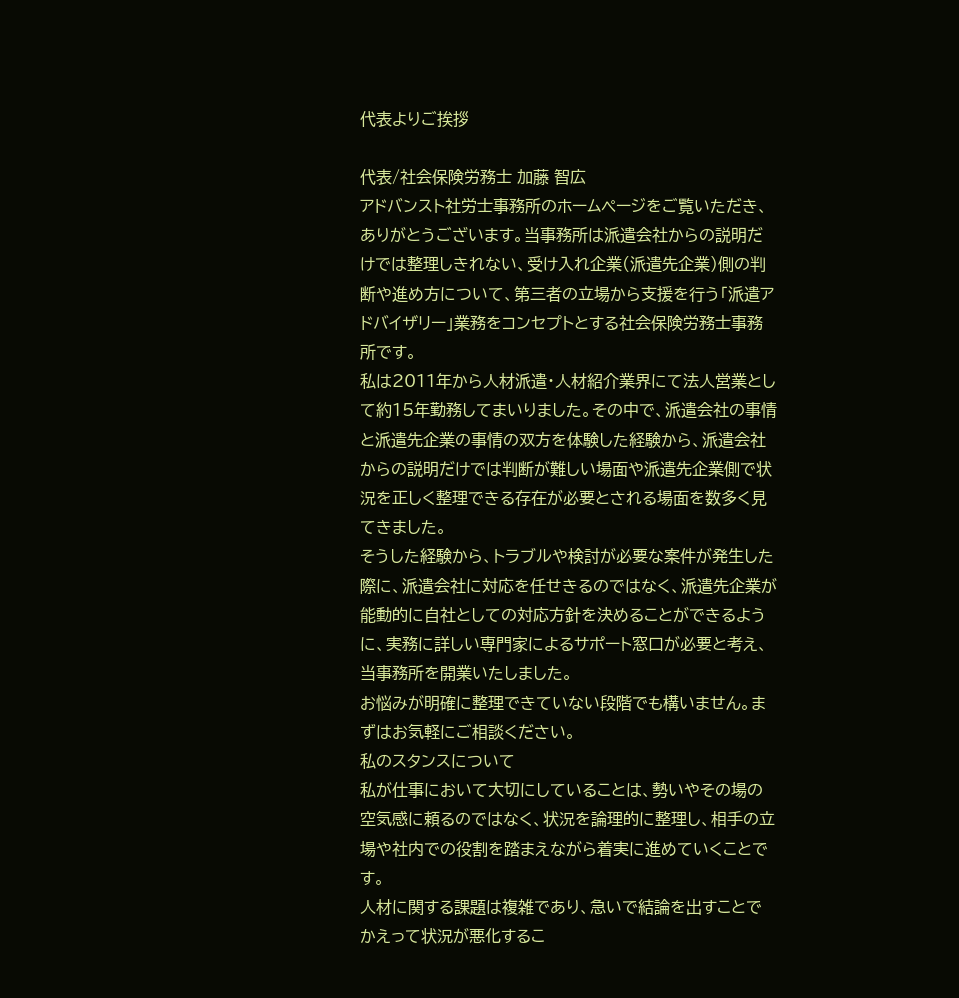代表よりご挨拶

代表/社会保険労務士 加藤 智広
アドバンスト社労士事務所のホームページをご覧いただき、ありがとうございます。当事務所は派遣会社からの説明だけでは整理しきれない、受け入れ企業(派遣先企業)側の判断や進め方について、第三者の立場から支援を行う「派遣アドバイザリー」業務をコンセプトとする社会保険労務士事務所です。
私は2011年から人材派遣・人材紹介業界にて法人営業として約15年勤務してまいりました。その中で、派遣会社の事情と派遣先企業の事情の双方を体験した経験から、派遣会社からの説明だけでは判断が難しい場面や派遣先企業側で状況を正しく整理できる存在が必要とされる場面を数多く見てきました。
そうした経験から、トラブルや検討が必要な案件が発生した際に、派遣会社に対応を任せきるのではなく、派遣先企業が能動的に自社としての対応方針を決めることができるように、実務に詳しい専門家によるサポート窓口が必要と考え、当事務所を開業いたしました。
お悩みが明確に整理できていない段階でも構いません。まずはお気軽にご相談ください。
私のスタンスについて
私が仕事において大切にしていることは、勢いやその場の空気感に頼るのではなく、状況を論理的に整理し、相手の立場や社内での役割を踏まえながら着実に進めていくことです。
人材に関する課題は複雑であり、急いで結論を出すことでかえって状況が悪化するこ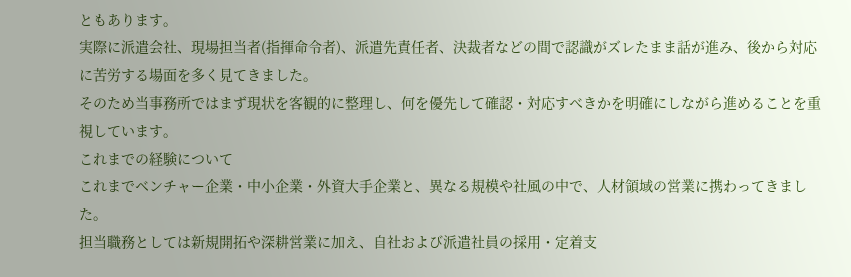ともあります。
実際に派遣会社、現場担当者(指揮命令者)、派遣先責任者、決裁者などの間で認識がズレたまま話が進み、後から対応に苦労する場面を多く見てきました。
そのため当事務所ではまず現状を客観的に整理し、何を優先して確認・対応すべきかを明確にしながら進めることを重視しています。
これまでの経験について
これまでベンチャー企業・中小企業・外資大手企業と、異なる規模や社風の中で、人材領域の営業に携わってきました。
担当職務としては新規開拓や深耕営業に加え、自社および派遣社員の採用・定着支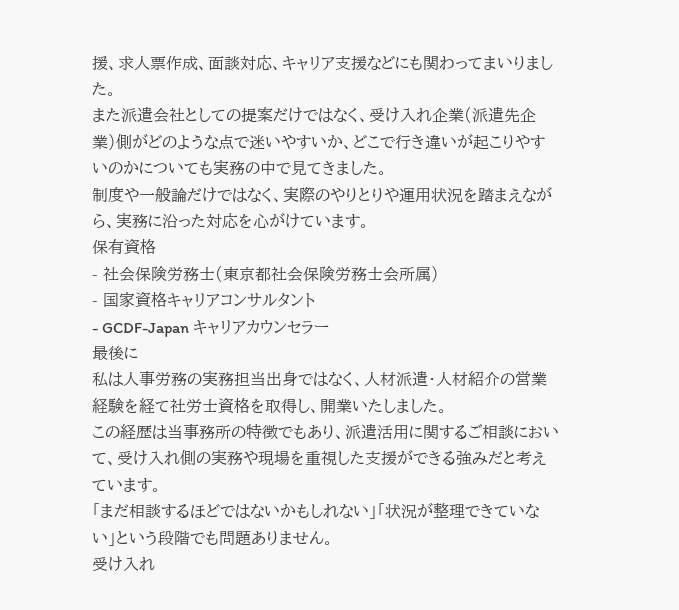援、求人票作成、面談対応、キャリア支援などにも関わってまいりました。
また派遣会社としての提案だけではなく、受け入れ企業(派遣先企業)側がどのような点で迷いやすいか、どこで行き違いが起こりやすいのかについても実務の中で見てきました。
制度や一般論だけではなく、実際のやりとりや運用状況を踏まえながら、実務に沿った対応を心がけています。
保有資格
- 社会保険労務士(東京都社会保険労務士会所属)
- 国家資格キャリアコンサルタント
- GCDF-Japan キャリアカウンセラー
最後に
私は人事労務の実務担当出身ではなく、人材派遣・人材紹介の営業経験を経て社労士資格を取得し、開業いたしました。
この経歴は当事務所の特徴でもあり、派遣活用に関するご相談において、受け入れ側の実務や現場を重視した支援ができる強みだと考えています。
「まだ相談するほどではないかもしれない」「状況が整理できていない」という段階でも問題ありません。
受け入れ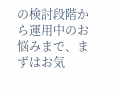の検討段階から運用中のお悩みまで、まずはお気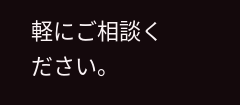軽にご相談ください。